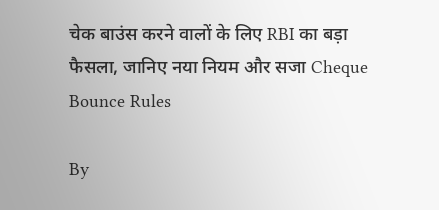चेक बाउंस करने वालों के लिए RBI का बड़ा फैसला, जानिए नया नियम और सजा Cheque Bounce Rules

By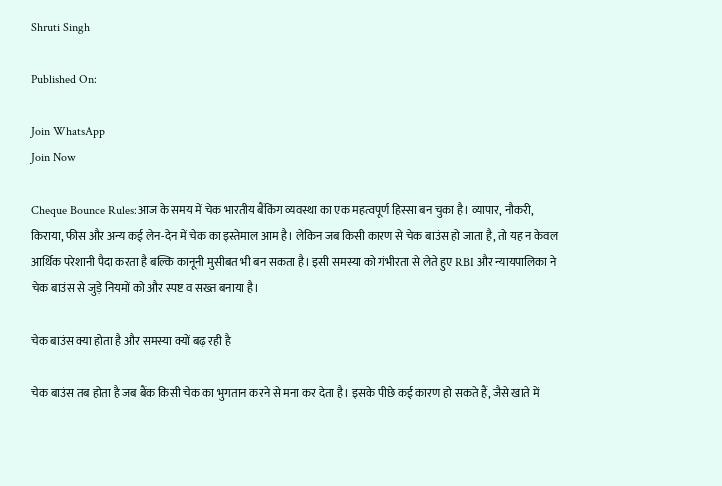Shruti Singh

Published On:

Join WhatsApp
Join Now

Cheque Bounce Rules:आज के समय में चेक भारतीय बैंकिंग व्यवस्था का एक महत्वपूर्ण हिस्सा बन चुका है। व्यापार, नौकरी, किराया, फीस और अन्य कई लेन-देन में चेक का इस्तेमाल आम है। लेकिन जब किसी कारण से चेक बाउंस हो जाता है, तो यह न केवल आर्थिक परेशानी पैदा करता है बल्कि कानूनी मुसीबत भी बन सकता है। इसी समस्या को गंभीरता से लेते हुए RBI और न्यायपालिका ने चेक बाउंस से जुड़े नियमों को और स्पष्ट व सख्त बनाया है।

चेक बाउंस क्या होता है और समस्या क्यों बढ़ रही है

चेक बाउंस तब होता है जब बैंक किसी चेक का भुगतान करने से मना कर देता है। इसके पीछे कई कारण हो सकते हैं, जैसे खाते में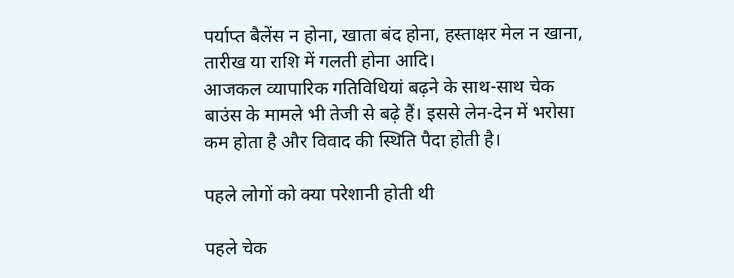पर्याप्त बैलेंस न होना, खाता बंद होना, हस्ताक्षर मेल न खाना, तारीख या राशि में गलती होना आदि।
आजकल व्यापारिक गतिविधियां बढ़ने के साथ-साथ चेक बाउंस के मामले भी तेजी से बढ़े हैं। इससे लेन-देन में भरोसा कम होता है और विवाद की स्थिति पैदा होती है।

पहले लोगों को क्या परेशानी होती थी

पहले चेक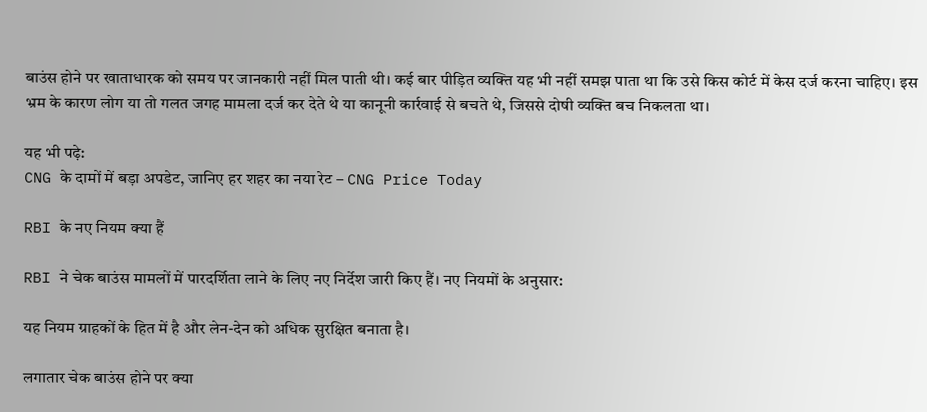बाउंस होने पर खाताधारक को समय पर जानकारी नहीं मिल पाती थी। कई बार पीड़ित व्यक्ति यह भी नहीं समझ पाता था कि उसे किस कोर्ट में केस दर्ज करना चाहिए। इस भ्रम के कारण लोग या तो गलत जगह मामला दर्ज कर देते थे या कानूनी कार्रवाई से बचते थे, जिससे दोषी व्यक्ति बच निकलता था।

यह भी पढ़े:
CNG के दामों में बड़ा अपडेट, जानिए हर शहर का नया रेट – CNG Price Today

RBI के नए नियम क्या हैं

RBI ने चेक बाउंस मामलों में पारदर्शिता लाने के लिए नए निर्देश जारी किए हैं। नए नियमों के अनुसार:

यह नियम ग्राहकों के हित में है और लेन-देन को अधिक सुरक्षित बनाता है।

लगातार चेक बाउंस होने पर क्या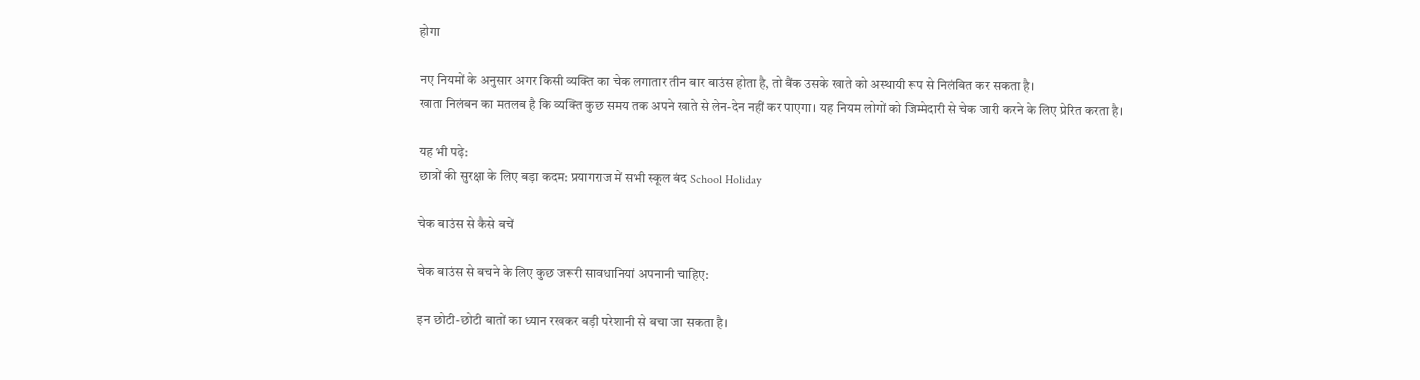होगा

नए नियमों के अनुसार अगर किसी व्यक्ति का चेक लगातार तीन बार बाउंस होता है, तो बैंक उसके खाते को अस्थायी रूप से निलंबित कर सकता है।
खाता निलंबन का मतलब है कि व्यक्ति कुछ समय तक अपने खाते से लेन-देन नहीं कर पाएगा। यह नियम लोगों को जिम्मेदारी से चेक जारी करने के लिए प्रेरित करता है।

यह भी पढ़े:
छात्रों की सुरक्षा के लिए बड़ा कदम: प्रयागराज में सभी स्कूल बंद School Holiday

चेक बाउंस से कैसे बचें

चेक बाउंस से बचने के लिए कुछ जरूरी सावधानियां अपनानी चाहिए:

इन छोटी-छोटी बातों का ध्यान रखकर बड़ी परेशानी से बचा जा सकता है।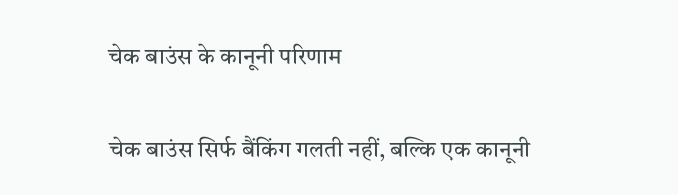चेक बाउंस के कानूनी परिणाम

चेक बाउंस सिर्फ बैंकिंग गलती नहीं, बल्कि एक कानूनी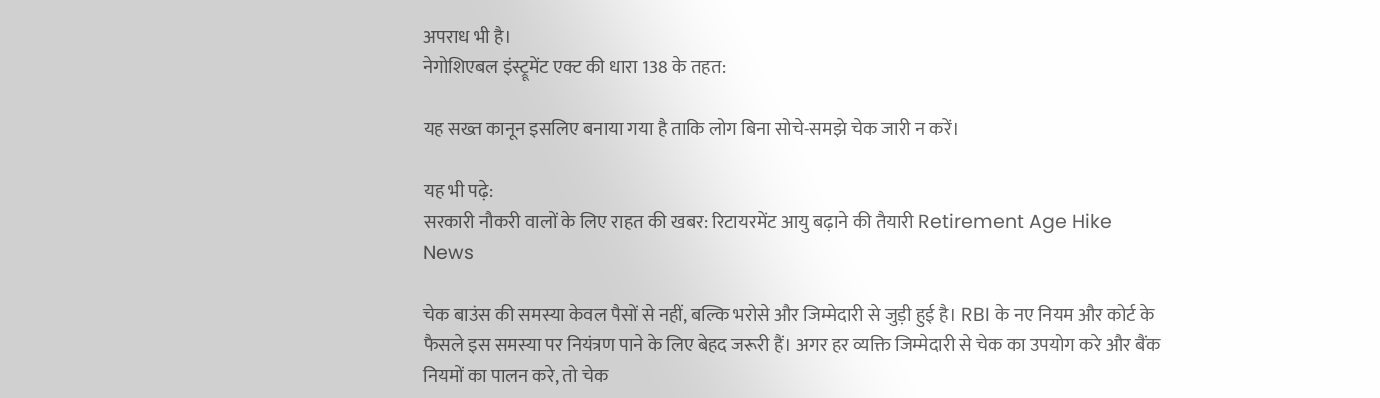अपराध भी है।
नेगोशिएबल इंस्ट्रूमेंट एक्ट की धारा 138 के तहत:

यह सख्त कानून इसलिए बनाया गया है ताकि लोग बिना सोचे-समझे चेक जारी न करें।

यह भी पढ़े:
सरकारी नौकरी वालों के लिए राहत की खबर: रिटायरमेंट आयु बढ़ाने की तैयारी Retirement Age Hike News

चेक बाउंस की समस्या केवल पैसों से नहीं, बल्कि भरोसे और जिम्मेदारी से जुड़ी हुई है। RBI के नए नियम और कोर्ट के फैसले इस समस्या पर नियंत्रण पाने के लिए बेहद जरूरी हैं। अगर हर व्यक्ति जिम्मेदारी से चेक का उपयोग करे और बैंक नियमों का पालन करे, तो चेक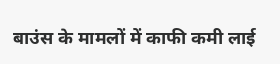बाउंस के मामलों में काफी कमी लाई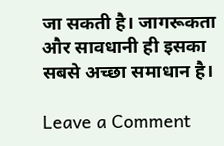जा सकती है। जागरूकता और सावधानी ही इसका सबसे अच्छा समाधान है।

Leave a Comment